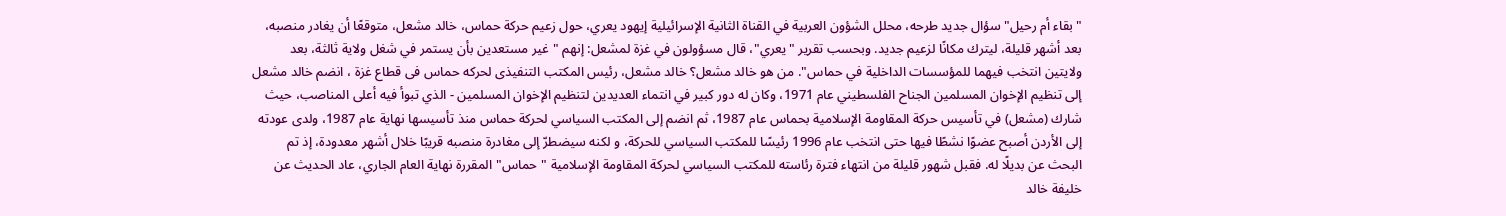"بقاء أم رحيل" سؤال جديد طرحه، محلل الشؤون العربية في القناة الثانية الإسرائيلية إيهود يعري، حول زعيم حركة حماس، خالد مشعل، متوقعًا أن يغادر منصبه، بعد أشهر قليلة، ليترك مكانًا لزعيم جديد. وبحسب تقرير "يعري"، قال مسؤولون في غزة لمشعل: إنهم "غير مستعدين بأن يستمر في شغل ولاية ثالثة، بعد ولايتين انتخب فيهما للمؤسسات الداخلية في حماس". من هو خالد مشعل؟ خالد مشعل، رئيس المكتب التنفيذى لحركه حماس فى قطاع غزة ، انضم خالد مشعل إلى تنظيم الإخوان المسلمين الجناح الفلسطيني عام 1971، وكان له دور كبير في انتماء العديدين لتنظيم الإخوان المسلمين - الذي تبوأ فيه أعلى المناصب، حيث شارك (مشعل) في تأسيس حركة المقاومة الإسلامية بحماس عام 1987، ثم انضم إلى المكتب السياسي لحركة حماس منذ تأسيسها نهاية عام 1987، ولدى عودته إلى الأردن أصبح عضوًا نشطًا فيها حتى انتخب عام 1996 رئيسًا للمكتب السياسي للحركة، و لكنه سيضطرّ إلى مغادرة منصبه قريبًا خلال أشهر معدودة، إذ تم البحث عن بديلًا له. فقبل شهور قليلة من انتهاء فترة رئاسته للمكتب السياسي لحركة المقاومة الإسلامية "حماس" المقررة نهاية العام الجاري، عاد الحديث عن خليفة خالد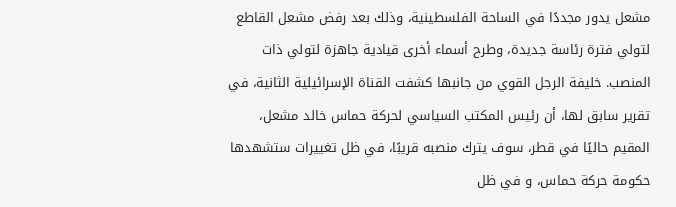مشعل يدور مجددًا في الساحة الفلسطينية، وذلك بعد رفض مشعل القاطع لتولي فترة رئاسة جديدة، وطرح أسماء أخرى قيادية جاهزة لتولي ذات المنصب. خليفة الرجل القوي من جانبها كشفت القناة الإسرائيلية الثانية، في تقرير سابق لها، أن رئيس المكتب السياسي لحركة حماس خالد مشعل، المقيم حاليًا في قطر، سوف يترك منصبه قريبًا، في ظل تغييرات ستشهدها حكومة حركة حماس، و في ظل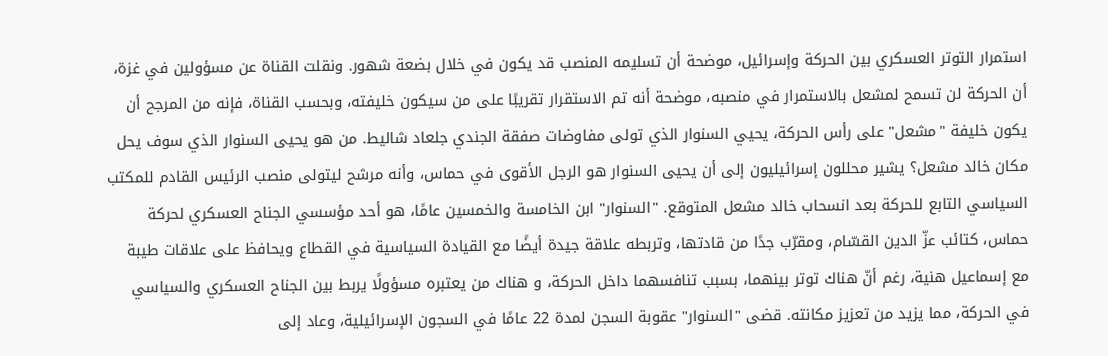استمرار التوتر العسكري بين الحركة وإسرائيل، موضحة أن تسليمه المنصب قد يكون في خلال بضعة شهور. ونقلت القناة عن مسؤولين في غزة، أن الحركة لن تسمح لمشعل بالاستمرار في منصبه، موضحة أنه تم الاستقرار تقريبًا على من سيكون خليفته، وبحسب القناة، فإنه من المرجح أن يكون خليفة "مشعل" على رأس الحركة، يحيي السنوار الذي تولى مفاوضات صفقة الجندي جلعاد شاليط. من هو يحيى السنوار الذي سوف يحل مكان خالد مشعل؟ يشير محللون إسرائيليون إلى أن يحيى السنوار هو الرجل الأقوى في حماس، وأنه مرشح ليتولى منصب الرئيس القادم للمكتب السياسي التابع للحركة بعد انسحاب خالد مشعل المتوقع. "السنوار" ابن الخامسة والخمسين عامًا، هو أحد مؤسسي الجناح العسكري لحركة حماس، كتائب عزّ الدين القسّام، ومقرّب جدًا من قادتها، وتربطه علاقة جيدة أيضًا مع القيادة السياسية في القطاع ويحافظ على علاقات طيبة مع إسماعيل هنية، رغم أنّ هناك توتر بينهما، بسبب تنافسهما داخل الحركة، و هناك من يعتبره مسؤولًا يربط بين الجناح العسكري والسياسي في الحركة، مما يزيد من تعزيز مكانته. قضى "السنوار" عقوبة السجن لمدة 22 عامًا في السجون الإسرائيلية، وعاد إلى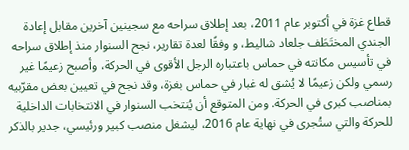قطاع غزة في أكتوبر عام 2011، بعد إطلاق سراحه مع سجينين آخرين مقابل إعادة الجندي المختَطَف جلعاد شاليط، و وفقًا لعدة تقارير، نجح السنوار منذ إطلاق سراحه في تأسيس مكانته في حماس باعتباره الرجل الأقوى في الحركة، وأصبح زعيمًا غير رسمي ولكن زعيمًا لا يُشق له غبار في حماس بغزة، وقد نجح في تعيين بعض مقرّبيه بمناصب كبرى في الحركة. ومن المتوقع أن يُنتخب السنوار في الانتخابات الداخلية للحركة والتي ستُجرى في نهاية عام 2016، ليشغل منصب كبير ورئيسي، جدير بالذكر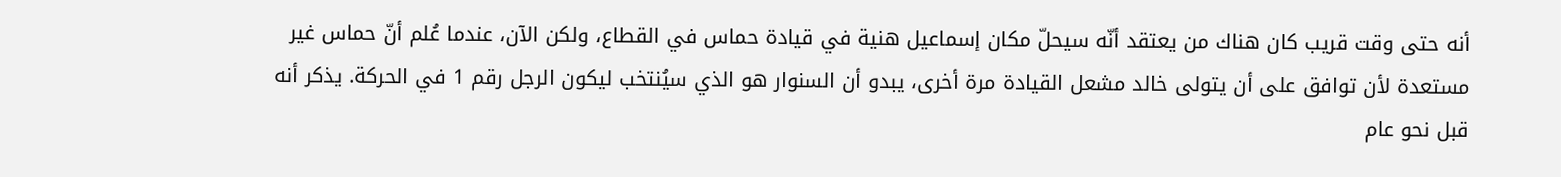أنه حتى وقت قريب كان هناك من يعتقد أنّه سيحلّ مكان إسماعيل هنية في قيادة حماس في القطاع، ولكن الآن، عندما عُلم أنّ حماس غير مستعدة لأن توافق على أن يتولى خالد مشعل القيادة مرة أخرى، يبدو أن السنوار هو الذي سيُنتخب ليكون الرجل رقم 1 في الحركة. يذكر أنه قبل نحو عام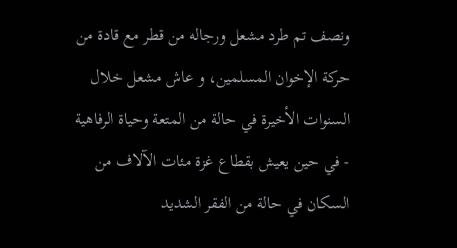ونصف تم طرد مشعل ورجاله من قطر مع قادة من حركة الإخوان المسلمين، و عاش مشعل خلال السنوات الأخيرة في حالة من المتعة وحياة الرفاهية - في حين يعيش بقطاع غزة مئات الآلاف من السكان في حالة من الفقر الشديد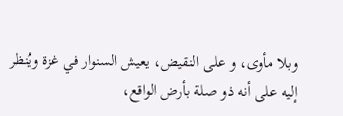وبلا مأوى، و على النقيض، يعيش السنوار في غزة ويُنظر إليه على أنه ذو صلة بأرض الواقع،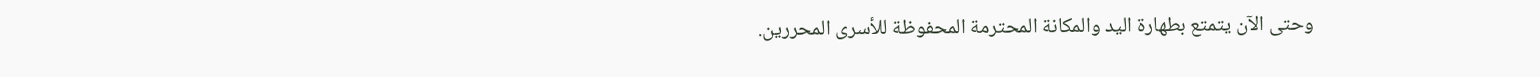وحتى الآن يتمتع بطهارة اليد والمكانة المحترمة المحفوظة للأسرى المحررين.